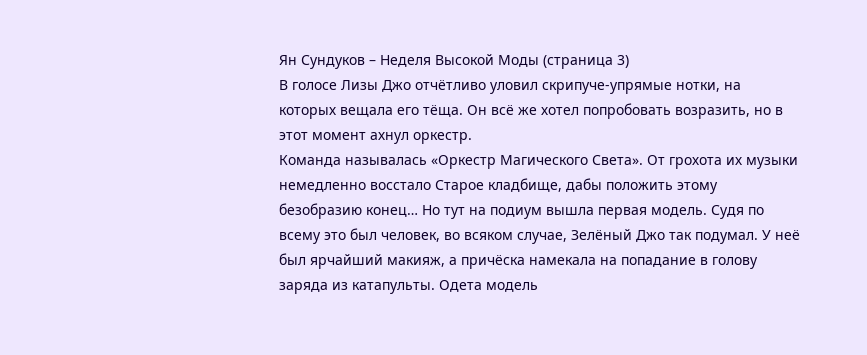Ян Сундуков – Неделя Высокой Моды (страница 3)
В голосе Лизы Джо отчётливо уловил скрипуче-упрямые нотки, на которых вещала его тёща. Он всё же хотел попробовать возразить, но в этот момент ахнул оркестр.
Команда называлась «Оркестр Магического Света». От грохота их музыки немедленно восстало Старое кладбище, дабы положить этому безобразию конец… Но тут на подиум вышла первая модель. Судя по всему это был человек, во всяком случае, Зелёный Джо так подумал. У неё был ярчайший макияж, а причёска намекала на попадание в голову заряда из катапульты. Одета модель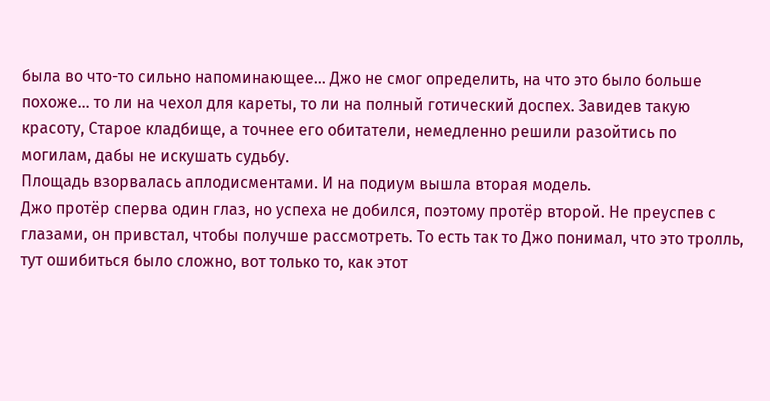была во что-то сильно напоминающее… Джо не смог определить, на что это было больше похоже… то ли на чехол для кареты, то ли на полный готический доспех. Завидев такую красоту, Старое кладбище, а точнее его обитатели, немедленно решили разойтись по могилам, дабы не искушать судьбу.
Площадь взорвалась аплодисментами. И на подиум вышла вторая модель.
Джо протёр сперва один глаз, но успеха не добился, поэтому протёр второй. Не преуспев с глазами, он привстал, чтобы получше рассмотреть. То есть так то Джо понимал, что это тролль, тут ошибиться было сложно, вот только то, как этот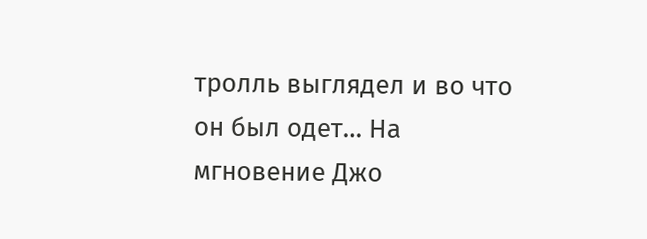тролль выглядел и во что он был одет… На мгновение Джо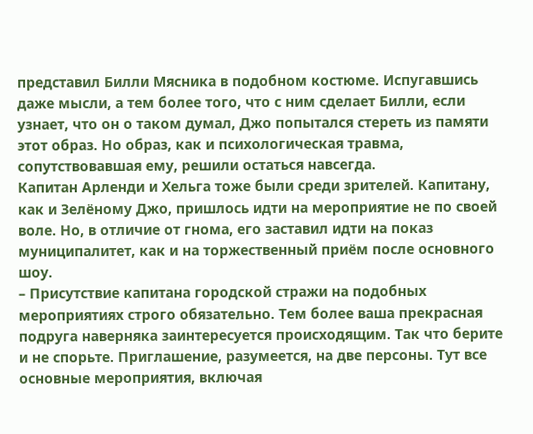представил Билли Мясника в подобном костюме. Испугавшись даже мысли, а тем более того, что с ним сделает Билли, если узнает, что он о таком думал, Джо попытался стереть из памяти этот образ. Но образ, как и психологическая травма, сопутствовавшая ему, решили остаться навсегда.
Капитан Арленди и Хельга тоже были среди зрителей. Капитану, как и Зелёному Джо, пришлось идти на мероприятие не по своей воле. Но, в отличие от гнома, его заставил идти на показ муниципалитет, как и на торжественный приём после основного шоу.
– Присутствие капитана городской стражи на подобных мероприятиях строго обязательно. Тем более ваша прекрасная подруга наверняка заинтересуется происходящим. Так что берите и не спорьте. Приглашение, разумеется, на две персоны. Тут все основные мероприятия, включая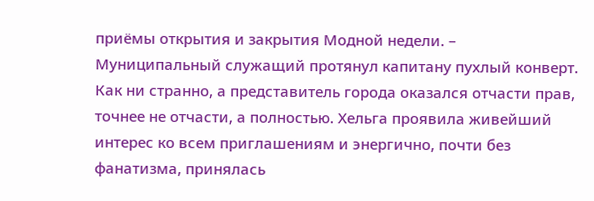приёмы открытия и закрытия Модной недели. – Муниципальный служащий протянул капитану пухлый конверт.
Как ни странно, а представитель города оказался отчасти прав, точнее не отчасти, а полностью. Хельга проявила живейший интерес ко всем приглашениям и энергично, почти без фанатизма, принялась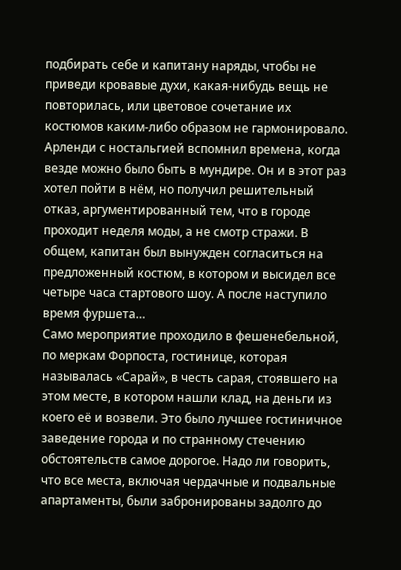подбирать себе и капитану наряды, чтобы не приведи кровавые духи, какая-нибудь вещь не повторилась, или цветовое сочетание их костюмов каким-либо образом не гармонировало.
Арленди с ностальгией вспомнил времена, когда везде можно было быть в мундире. Он и в этот раз хотел пойти в нём, но получил решительный отказ, аргументированный тем, что в городе проходит неделя моды, а не смотр стражи. В общем, капитан был вынужден согласиться на предложенный костюм, в котором и высидел все четыре часа стартового шоу. А после наступило время фуршета…
Само мероприятие проходило в фешенебельной, по меркам Форпоста, гостинице, которая называлась «Сарай», в честь сарая, стоявшего на этом месте, в котором нашли клад, на деньги из коего её и возвели. Это было лучшее гостиничное заведение города и по странному стечению обстоятельств самое дорогое. Надо ли говорить, что все места, включая чердачные и подвальные апартаменты, были забронированы задолго до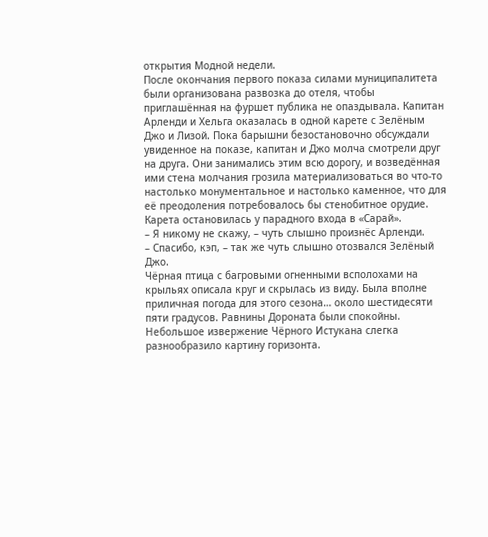открытия Модной недели.
После окончания первого показа силами муниципалитета были организована развозка до отеля, чтобы приглашённая на фуршет публика не опаздывала. Капитан Арленди и Хельга оказалась в одной карете с Зелёным Джо и Лизой. Пока барышни безостановочно обсуждали увиденное на показе, капитан и Джо молча смотрели друг на друга. Они занимались этим всю дорогу, и возведённая ими стена молчания грозила материализоваться во что-то настолько монументальное и настолько каменное, что для её преодоления потребовалось бы стенобитное орудие.
Карета остановилась у парадного входа в «Сарай».
– Я никому не скажу, – чуть слышно произнёс Арленди.
– Спасибо, кэп, – так же чуть слышно отозвался Зелёный Джо.
Чёрная птица с багровыми огненными всполохами на крыльях описала круг и скрылась из виду. Была вполне приличная погода для этого сезона… около шестидесяти пяти градусов. Равнины Дороната были спокойны. Небольшое извержение Чёрного Истукана слегка разнообразило картину горизонта.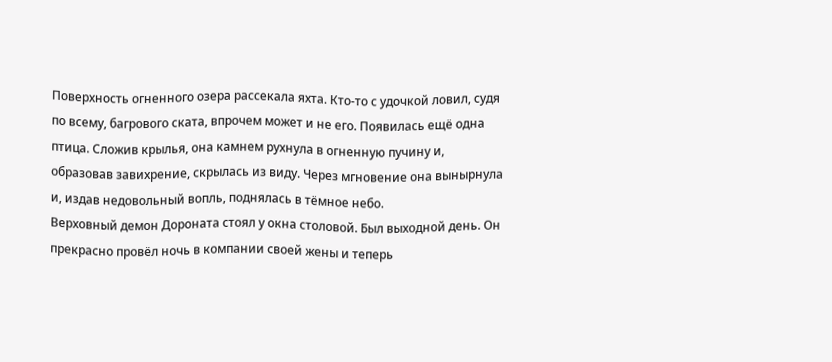Поверхность огненного озера рассекала яхта. Кто-то с удочкой ловил, судя по всему, багрового ската, впрочем может и не его. Появилась ещё одна птица. Сложив крылья, она камнем рухнула в огненную пучину и, образовав завихрение, скрылась из виду. Через мгновение она вынырнула и, издав недовольный вопль, поднялась в тёмное небо.
Верховный демон Дороната стоял у окна столовой. Был выходной день. Он прекрасно провёл ночь в компании своей жены и теперь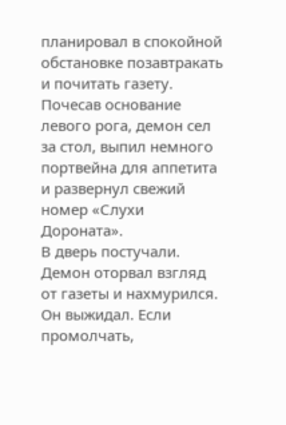планировал в спокойной обстановке позавтракать и почитать газету. Почесав основание левого рога, демон сел за стол, выпил немного портвейна для аппетита и развернул свежий номер «Слухи Дороната».
В дверь постучали. Демон оторвал взгляд от газеты и нахмурился. Он выжидал. Если промолчать,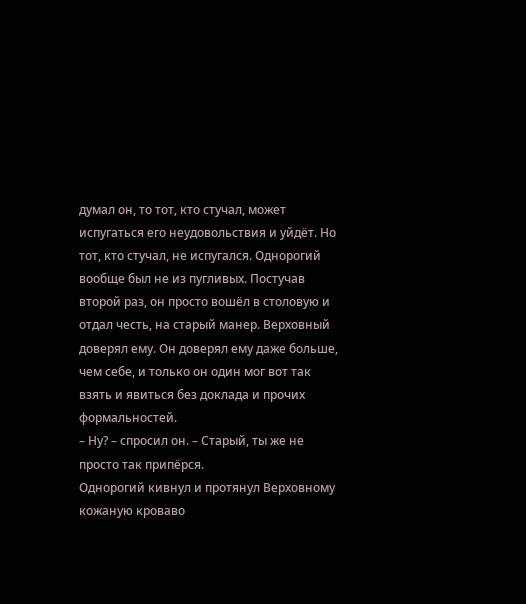думал он, то тот, кто стучал, может испугаться его неудовольствия и уйдёт. Но тот, кто стучал, не испугался. Однорогий вообще был не из пугливых. Постучав второй раз, он просто вошёл в столовую и отдал честь, на старый манер. Верховный доверял ему. Он доверял ему даже больше, чем себе, и только он один мог вот так взять и явиться без доклада и прочих формальностей.
– Ну? – спросил он. – Старый, ты же не просто так припёрся.
Однорогий кивнул и протянул Верховному кожаную кроваво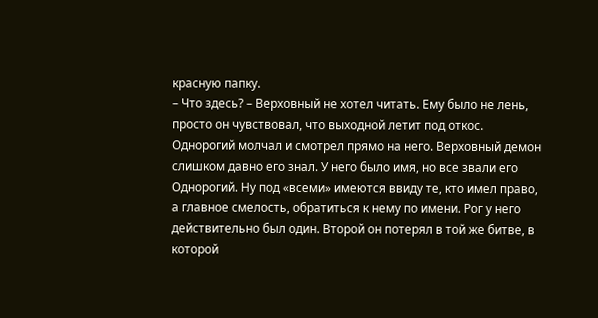красную папку.
– Что здесь? – Верховный не хотел читать. Ему было не лень, просто он чувствовал, что выходной летит под откос.
Однорогий молчал и смотрел прямо на него. Верховный демон слишком давно его знал. У него было имя, но все звали его Однорогий. Ну под «всеми» имеются ввиду те, кто имел право, а главное смелость, обратиться к нему по имени. Рог у него действительно был один. Второй он потерял в той же битве, в которой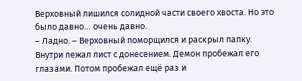Верховный лишился солидной части своего хвоста. Но это было давно… очень давно.
– Ладно. – Верховный поморщился и раскрыл папку.
Внутри лежал лист с донесением. Демон пробежал его глазами. Потом пробежал ещё раз и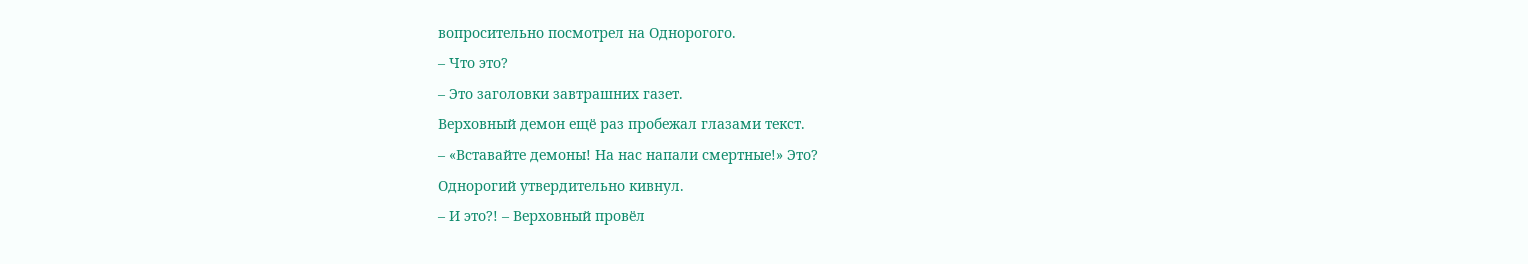вопросительно посмотрел на Однорогого.
– Что это?
– Это заголовки завтрашних газет.
Верховный демон ещё раз пробежал глазами текст.
– «Вставайте демоны! На нас напали смертные!» Это?
Однорогий утвердительно кивнул.
– И это?! – Верховный провёл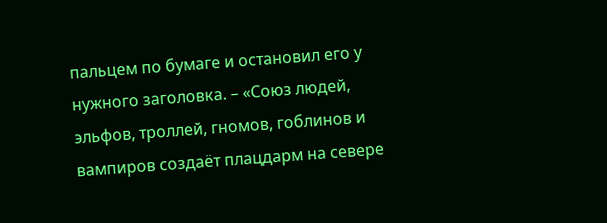пальцем по бумаге и остановил его у нужного заголовка. – «Союз людей, эльфов, троллей, гномов, гоблинов и вампиров создаёт плацдарм на севере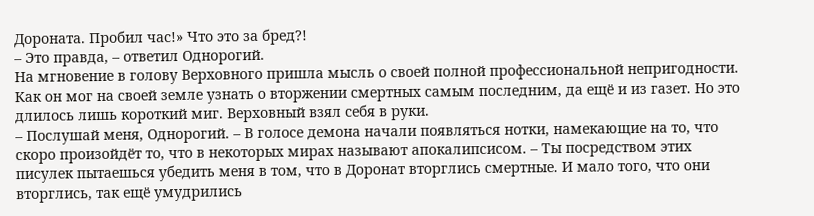Дороната. Пробил час!» Что это за бред?!
– Это правда, – ответил Однорогий.
На мгновение в голову Верховного пришла мысль о своей полной профессиональной непригодности. Как он мог на своей земле узнать о вторжении смертных самым последним, да ещё и из газет. Но это длилось лишь короткий миг. Верховный взял себя в руки.
– Послушай меня, Однорогий. – В голосе демона начали появляться нотки, намекающие на то, что скоро произойдёт то, что в некоторых мирах называют апокалипсисом. – Ты посредством этих писулек пытаешься убедить меня в том, что в Доронат вторглись смертные. И мало того, что они вторглись, так ещё умудрились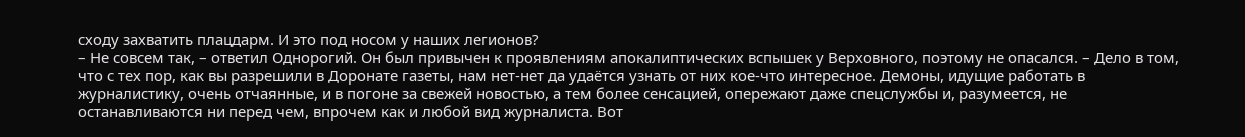сходу захватить плацдарм. И это под носом у наших легионов?
– Не совсем так, – ответил Однорогий. Он был привычен к проявлениям апокалиптических вспышек у Верховного, поэтому не опасался. – Дело в том, что с тех пор, как вы разрешили в Доронате газеты, нам нет-нет да удаётся узнать от них кое-что интересное. Демоны, идущие работать в журналистику, очень отчаянные, и в погоне за свежей новостью, а тем более сенсацией, опережают даже спецслужбы и, разумеется, не останавливаются ни перед чем, впрочем как и любой вид журналиста. Вот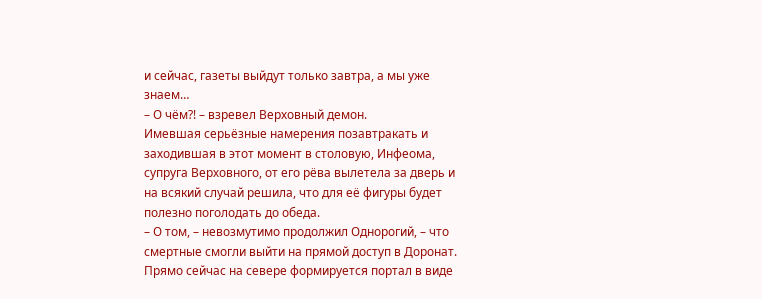и сейчас, газеты выйдут только завтра, а мы уже знаем…
– О чём?! – взревел Верховный демон.
Имевшая серьёзные намерения позавтракать и заходившая в этот момент в столовую, Инфеома, супруга Верховного, от его рёва вылетела за дверь и на всякий случай решила, что для её фигуры будет полезно поголодать до обеда.
– О том, – невозмутимо продолжил Однорогий, – что смертные смогли выйти на прямой доступ в Доронат. Прямо сейчас на севере формируется портал в виде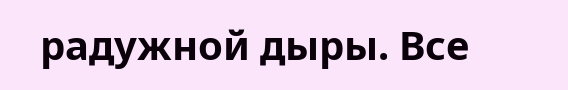радужной дыры. Все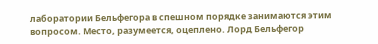лаборатории Бельфегора в спешном порядке занимаются этим вопросом. Место, разумеется, оцеплено. Лорд Бельфегор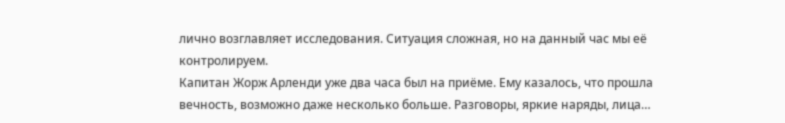лично возглавляет исследования. Ситуация сложная, но на данный час мы её контролируем.
Капитан Жорж Арленди уже два часа был на приёме. Ему казалось, что прошла вечность, возможно даже несколько больше. Разговоры, яркие наряды, лица…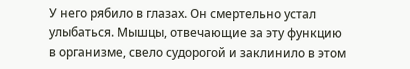У него рябило в глазах. Он смертельно устал улыбаться. Мышцы, отвечающие за эту функцию в организме, свело судорогой и заклинило в этом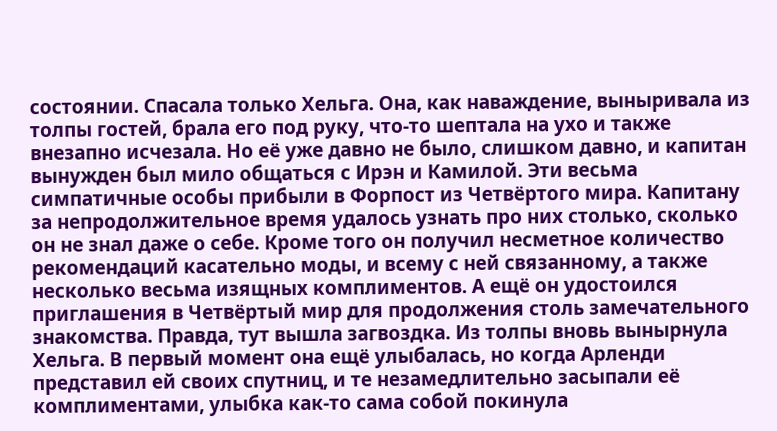состоянии. Спасала только Хельга. Она, как наваждение, выныривала из толпы гостей, брала его под руку, что-то шептала на ухо и также внезапно исчезала. Но её уже давно не было, слишком давно, и капитан вынужден был мило общаться с Ирэн и Камилой. Эти весьма симпатичные особы прибыли в Форпост из Четвёртого мира. Капитану за непродолжительное время удалось узнать про них столько, сколько он не знал даже о себе. Кроме того он получил несметное количество рекомендаций касательно моды, и всему с ней связанному, а также несколько весьма изящных комплиментов. А ещё он удостоился приглашения в Четвёртый мир для продолжения столь замечательного знакомства. Правда, тут вышла загвоздка. Из толпы вновь вынырнула Хельга. В первый момент она ещё улыбалась, но когда Арленди представил ей своих спутниц, и те незамедлительно засыпали её комплиментами, улыбка как-то сама собой покинула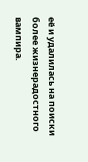её и удалилась на поиски более жизнерадостного вампира.